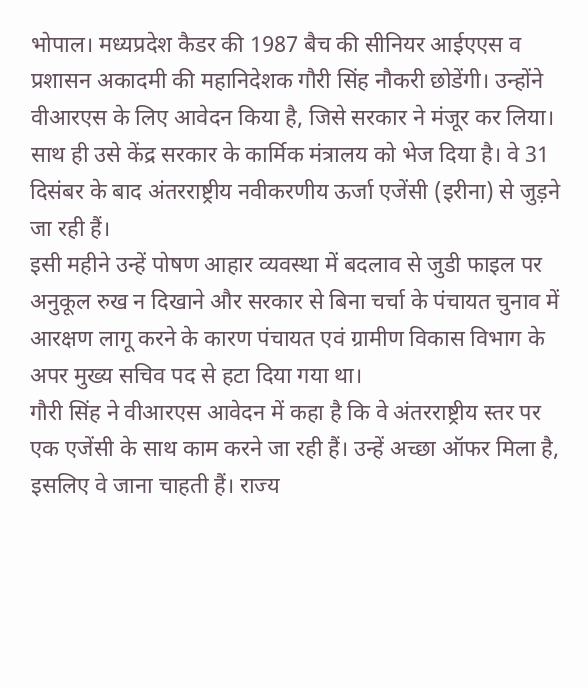भोपाल। मध्यप्रदेश कैडर की 1987 बैच की सीनियर आईएएस व प्रशासन अकादमी की महानिदेशक गौरी सिंह नौकरी छोडेंगी। उन्होंने वीआरएस के लिए आवेदन किया है, जिसे सरकार ने मंजूर कर लिया। साथ ही उसे केंद्र सरकार के कार्मिक मंत्रालय को भेज दिया है। वे 31 दिसंबर के बाद अंतरराष्ट्रीय नवीकरणीय ऊर्जा एजेंसी (इरीना) से जुड़ने जा रही हैं।
इसी महीने उन्हें पोषण आहार व्यवस्था में बदलाव से जुडी फाइल पर अनुकूल रुख न दिखाने और सरकार से बिना चर्चा के पंचायत चुनाव में आरक्षण लागू करने के कारण पंचायत एवं ग्रामीण विकास विभाग के अपर मुख्य सचिव पद से हटा दिया गया था।
गौरी सिंह ने वीआरएस आवेदन में कहा है कि वे अंतरराष्ट्रीय स्तर पर एक एजेंसी के साथ काम करने जा रही हैं। उन्हें अच्छा ऑफर मिला है, इसलिए वे जाना चाहती हैं। राज्य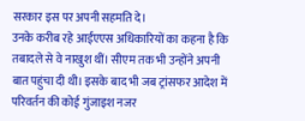सरकार इस पर अपनी सहमति दे।
उनके करीब रहे आईएएस अधिकारियों का कहना है कि तबादले से वे नाखुश थीं। सीएम तक भी उन्होंने अपनी बात पहुंचा दी थी। इसके बाद भी जब ट्रांसफर आदेश में परिवर्तन की कोई गुंजाइश नजर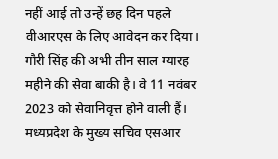नहीं आई तो उन्हें छह दिन पहले वीआरएस के लिए आवेदन कर दिया।
गौरी सिंह की अभी तीन साल ग्यारह महीने की सेवा बाकी है। वे 11 नवंबर 2023 को सेवानिवृत्त होने वाली हैं।
मध्यप्रदेश के मुख्य सचिव एसआर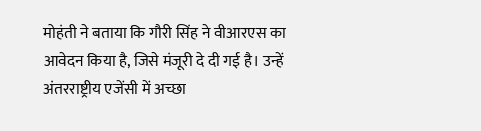मोहंती ने बताया कि गौरी सिंह ने वीआरएस का आवेदन किया है, जिसे मंजूरी दे दी गई है। उन्हें अंतरराष्ट्रीय एजेंसी में अच्छा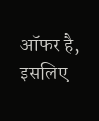ऑफर है, इसलिए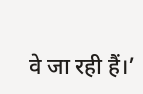वे जा रही हैं।’